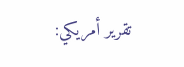تقرير أمريكي: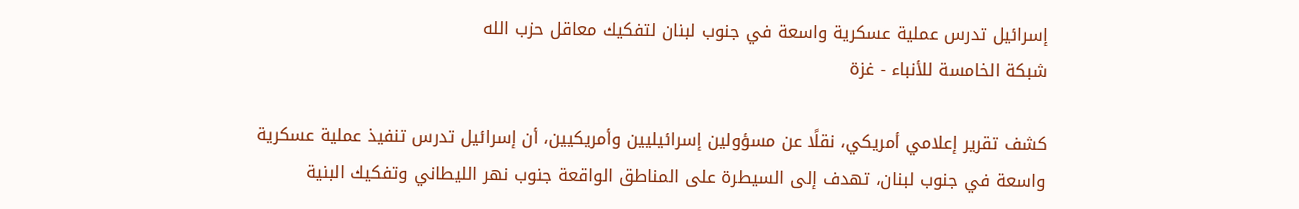إسرائيل تدرس عملية عسكرية واسعة في جنوب لبنان لتفكيك معاقل حزب الله
شبكة الخامسة للأنباء - غزة

كشف تقرير إعلامي أمريكي، نقلًا عن مسؤولين إسرائيليين وأمريكيين، أن إسرائيل تدرس تنفيذ عملية عسكرية واسعة في جنوب لبنان، تهدف إلى السيطرة على المناطق الواقعة جنوب نهر الليطاني وتفكيك البنية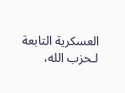العسكرية التابعة لـحزب الله،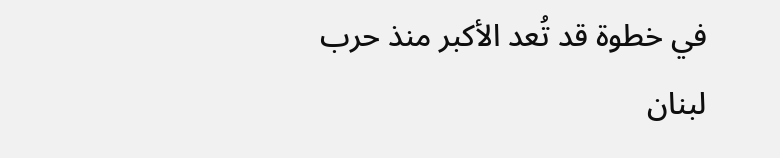في خطوة قد تُعد الأكبر منذ حرب لبنان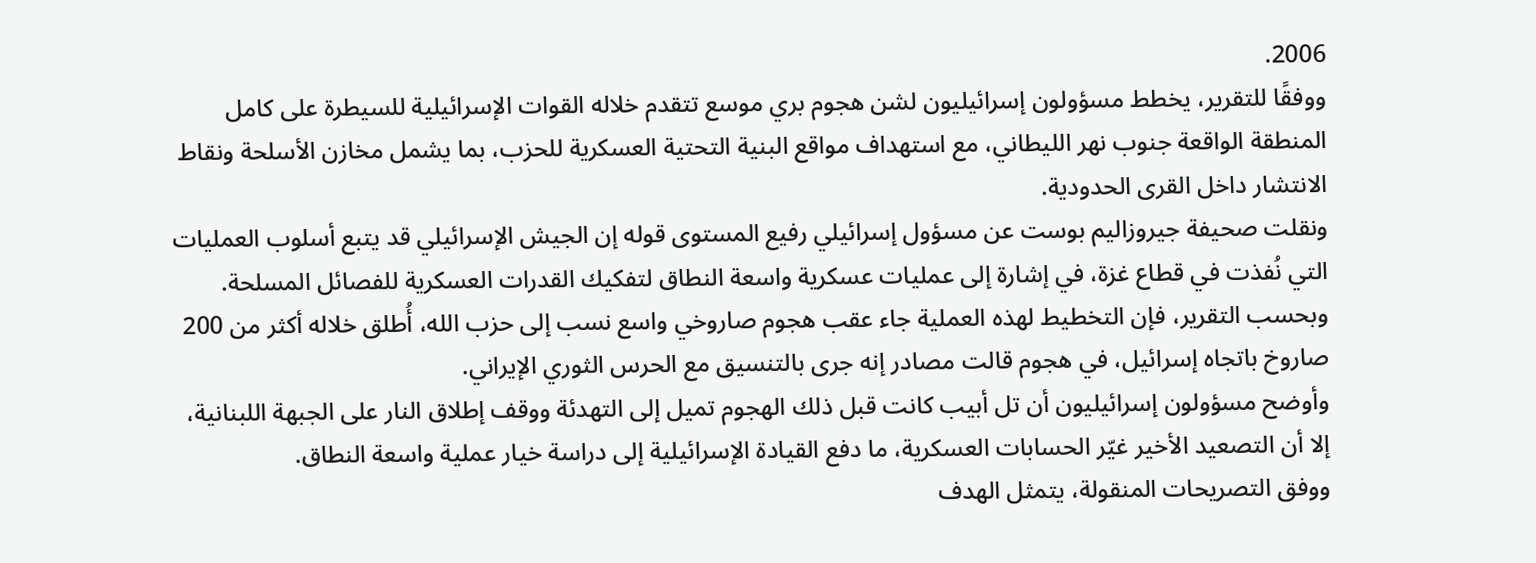2006.
ووفقًا للتقرير، يخطط مسؤولون إسرائيليون لشن هجوم بري موسع تتقدم خلاله القوات الإسرائيلية للسيطرة على كامل المنطقة الواقعة جنوب نهر الليطاني، مع استهداف مواقع البنية التحتية العسكرية للحزب، بما يشمل مخازن الأسلحة ونقاط الانتشار داخل القرى الحدودية.
ونقلت صحيفة جيروزاليم بوست عن مسؤول إسرائيلي رفيع المستوى قوله إن الجيش الإسرائيلي قد يتبع أسلوب العمليات التي نُفذت في قطاع غزة، في إشارة إلى عمليات عسكرية واسعة النطاق لتفكيك القدرات العسكرية للفصائل المسلحة.
وبحسب التقرير، فإن التخطيط لهذه العملية جاء عقب هجوم صاروخي واسع نسب إلى حزب الله، أُطلق خلاله أكثر من 200 صاروخ باتجاه إسرائيل، في هجوم قالت مصادر إنه جرى بالتنسيق مع الحرس الثوري الإيراني.
وأوضح مسؤولون إسرائيليون أن تل أبيب كانت قبل ذلك الهجوم تميل إلى التهدئة ووقف إطلاق النار على الجبهة اللبنانية، إلا أن التصعيد الأخير غيّر الحسابات العسكرية، ما دفع القيادة الإسرائيلية إلى دراسة خيار عملية واسعة النطاق.
ووفق التصريحات المنقولة، يتمثل الهدف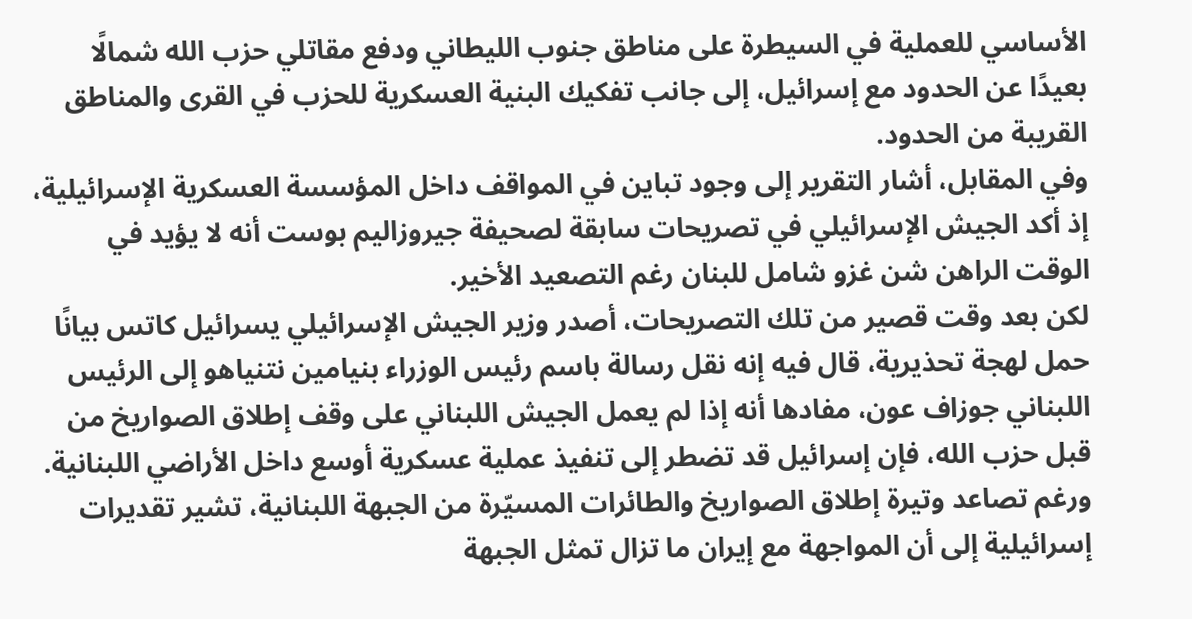الأساسي للعملية في السيطرة على مناطق جنوب الليطاني ودفع مقاتلي حزب الله شمالًا بعيدًا عن الحدود مع إسرائيل، إلى جانب تفكيك البنية العسكرية للحزب في القرى والمناطق القريبة من الحدود.
وفي المقابل، أشار التقرير إلى وجود تباين في المواقف داخل المؤسسة العسكرية الإسرائيلية، إذ أكد الجيش الإسرائيلي في تصريحات سابقة لصحيفة جيروزاليم بوست أنه لا يؤيد في الوقت الراهن شن غزو شامل للبنان رغم التصعيد الأخير.
لكن بعد وقت قصير من تلك التصريحات، أصدر وزير الجيش الإسرائيلي يسرائيل كاتس بيانًا حمل لهجة تحذيرية، قال فيه إنه نقل رسالة باسم رئيس الوزراء بنيامين نتنياهو إلى الرئيس اللبناني جوزاف عون، مفادها أنه إذا لم يعمل الجيش اللبناني على وقف إطلاق الصواريخ من قبل حزب الله، فإن إسرائيل قد تضطر إلى تنفيذ عملية عسكرية أوسع داخل الأراضي اللبنانية.
ورغم تصاعد وتيرة إطلاق الصواريخ والطائرات المسيّرة من الجبهة اللبنانية، تشير تقديرات إسرائيلية إلى أن المواجهة مع إيران ما تزال تمثل الجبهة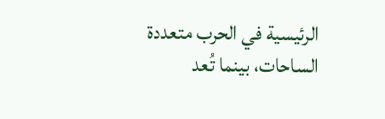الرئيسية في الحرب متعددة الساحات، بينما تُعد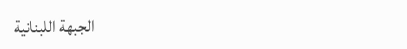الجبهة اللبنانية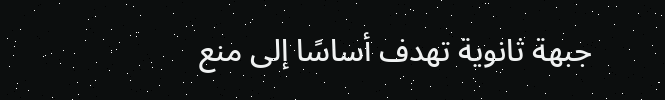جبهة ثانوية تهدف أساسًا إلى منع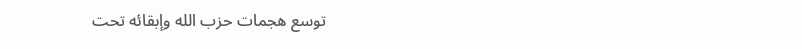توسع هجمات حزب الله وإبقائه تحت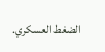الضغط العسكري.